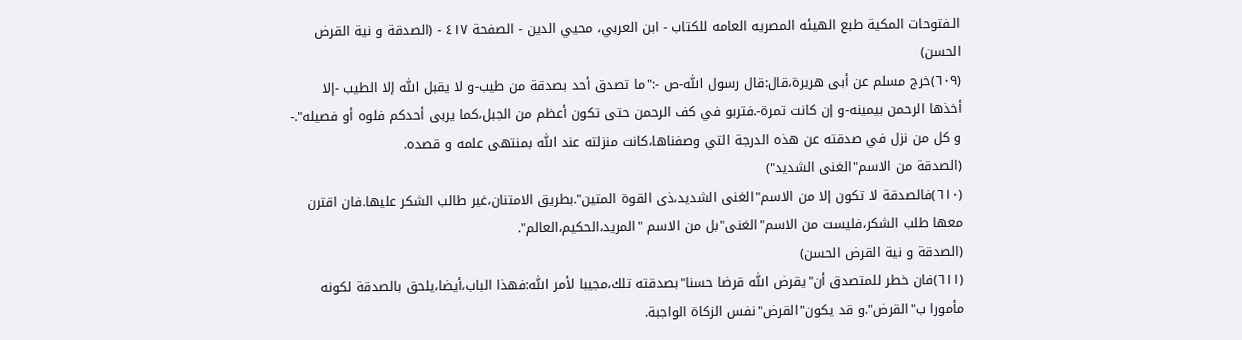الـفتوحات المکية طبع الهيئه المصريه العامه للکتاب - ابن العربي، محيي الدين - الصفحة ٤١٧ - (الصدقة و نية القرض الحسن)
(٦٠٩)خرج مسلم عن أبى هريرة،قال:قال رسول اللّٰه-ص -:"ما تصدق أحد بصدقة من طيب-و لا يقبل اللّٰه إلا الطيب -إلا أخذها الرحمن بيمينه-و إن كانت تمرة-.فتربو في كف الرحمن حتى تكون أعظم من الجبل،كما يربى أحدكم فلوه أو فصيله".- و كل من نزل في صدقته عن هذه الدرجة التي وصفناها،كانت منزلته عند اللّٰه بمنتهى علمه و قصده.
(الصدقة من الاسم"الغنى الشديد")
(٦١٠)فالصدقة لا تكون إلا من الاسم"الغنى الشديد،ذى القوة المتين".بطريق الامتنان،غير طالب الشكر عليها.فان اقترن معها طلب الشكر،فليست من الاسم"الغنى"بل من الاسم "المريد،الحكيم،العالم".
(الصدقة و نية القرض الحسن)
(٦١١)فان خطر للمتصدق أن"يقرض اللّٰه قرضا حسنا"بصدقته تلك،مجيبا لأمر اللّٰه:فهذا الباب،أيضا،يلحق بالصدقة لكونه مأمورا ب"القرض".و قد يكون"القرض"نفس الزكاة الواجبة.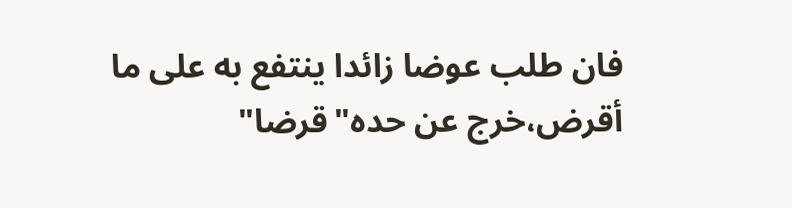فان طلب عوضا زائدا ينتفع به على ما أقرض،خرج عن حده"قرضا"